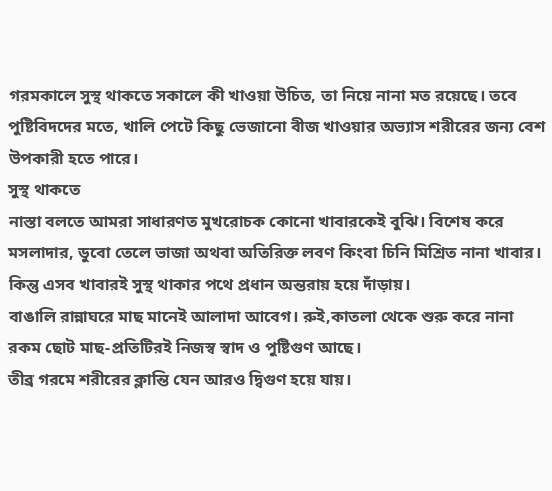গরমকালে সুস্থ থাকতে সকালে কী খাওয়া উচিত, তা নিয়ে নানা মত রয়েছে। তবে পুষ্টিবিদদের মতে, খালি পেটে কিছু ভেজানো বীজ খাওয়ার অভ্যাস শরীরের জন্য বেশ উপকারী হতে পারে।
সুস্থ থাকতে
নাস্তা বলতে আমরা সাধারণত মুখরোচক কোনো খাবারকেই বুঝি। বিশেষ করে মসলাদার, ডুবো তেলে ভাজা অথবা অতিরিক্ত লবণ কিংবা চিনি মিশ্রিত নানা খাবার। কিন্তু এসব খাবারই সুস্থ থাকার পথে প্রধান অন্তরায় হয়ে দাঁড়ায়।
বাঙালি রান্নাঘরে মাছ মানেই আলাদা আবেগ। রুই,কাতলা থেকে শুরু করে নানা রকম ছোট মাছ-প্রতিটিরই নিজস্ব স্বাদ ও পুষ্টিগুণ আছে।
তীব্র গরমে শরীরের ক্লান্তি যেন আরও দ্বিগুণ হয়ে যায়।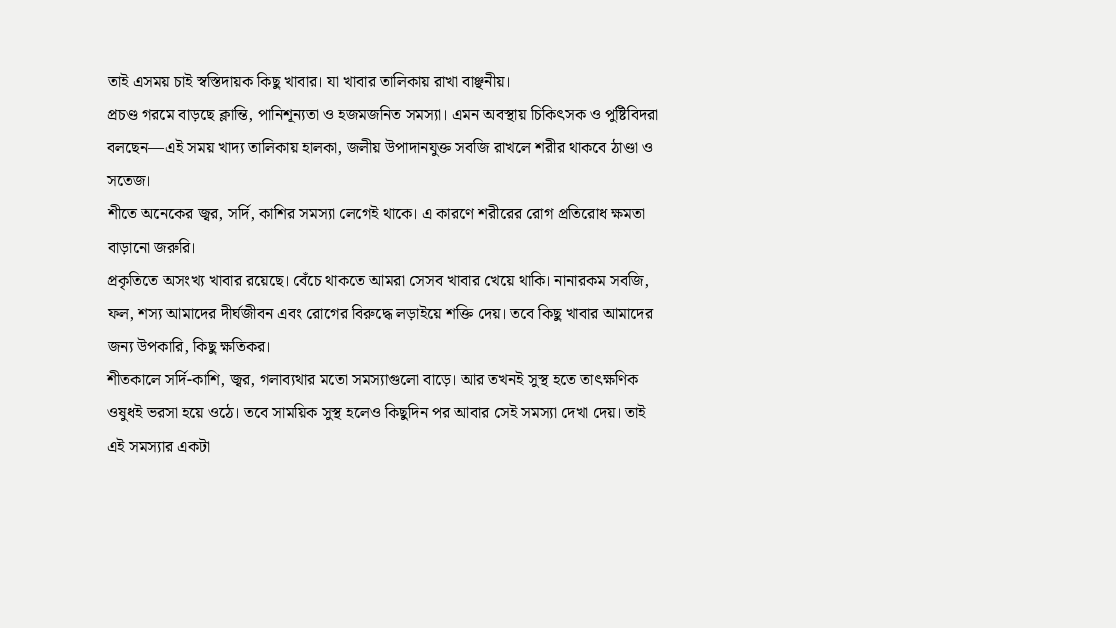তাই এসময় চাই স্বস্তিদায়ক কিছু খাবার। যা খাবার তালিকায় রাখা বাঞ্ছনীয়।
প্রচণ্ড গরমে বাড়ছে ক্লান্তি, পানিশূন্যতা ও হজমজনিত সমস্যা। এমন অবস্থায় চিকিৎসক ও পুষ্টিবিদরা বলছেন—এই সময় খাদ্য তালিকায় হালকা, জলীয় উপাদানযুক্ত সবজি রাখলে শরীর থাকবে ঠাণ্ডা ও সতেজ।
শীতে অনেকের জ্বর, সর্দি, কাশির সমস্যা লেগেই থাকে। এ কারণে শরীরের রোগ প্রতিরোধ ক্ষমতা বাড়ানো জরুরি।
প্রকৃতিতে অসংখ্য খাবার রয়েছে। বেঁচে থাকতে আমরা সেসব খাবার খেয়ে থাকি। নানারকম সবজি, ফল, শস্য আমাদের দীর্ঘজীবন এবং রোগের বিরুদ্ধে লড়াইয়ে শক্তি দেয়। তবে কিছু খাবার আমাদের জন্য উপকারি, কিছু ক্ষতিকর।
শীতকালে সর্দি-কাশি, জ্বর, গলাব্যথার মতো সমস্যাগুলো বাড়ে। আর তখনই সুস্থ হতে তাৎক্ষণিক ওষুধই ভরসা হয়ে ওঠে। তবে সাময়িক সুস্থ হলেও কিছুদিন পর আবার সেই সমস্যা দেখা দেয়। তাই এই সমস্যার একটা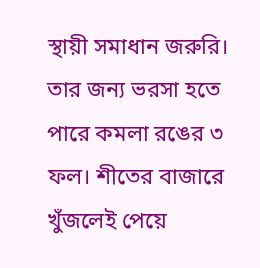স্থায়ী সমাধান জরুরি। তার জন্য ভরসা হতে পারে কমলা রঙের ৩ ফল। শীতের বাজারে খুঁজলেই পেয়ে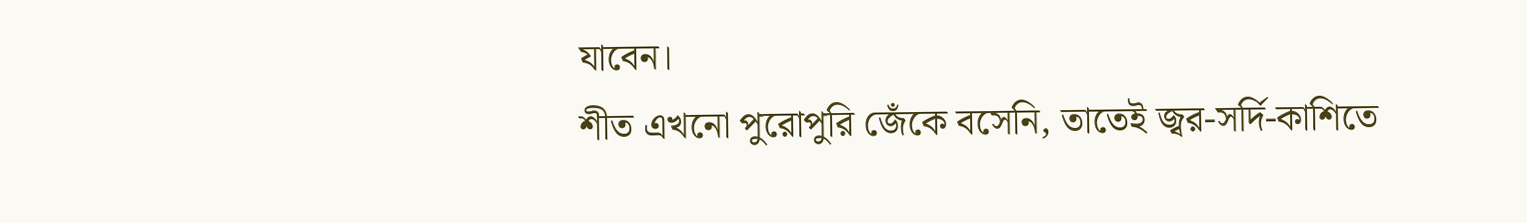যাবেন।
শীত এখনো পুরোপুরি জেঁকে বসেনি, তাতেই জ্বর-সর্দি-কাশিতে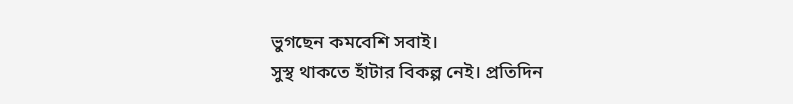ভুগছেন কমবেশি সবাই।
সুস্থ থাকতে হাঁটার বিকল্প নেই। প্রতিদিন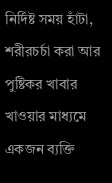নির্দিষ্ট সময় হাঁটা, শরীরচর্চা করা আর পুষ্টিকর খাবার খাওয়ার মাধ্যমে একজন ব্যক্তি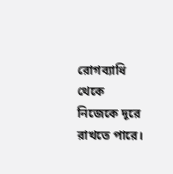রোগব্যাধি থেকে নিজেকে দূরে রাখতে পারে।